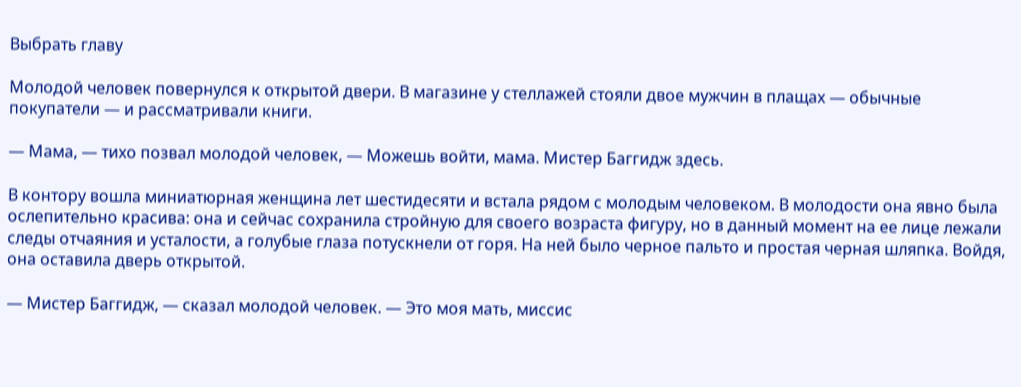Выбрать главу

Молодой человек повернулся к открытой двери. В магазине у стеллажей стояли двое мужчин в плащах — обычные покупатели — и рассматривали книги.

— Мама, — тихо позвал молодой человек, — Можешь войти, мама. Мистер Баггидж здесь.

В контору вошла миниатюрная женщина лет шестидесяти и встала рядом с молодым человеком. В молодости она явно была ослепительно красива: она и сейчас сохранила стройную для своего возраста фигуру, но в данный момент на ее лице лежали следы отчаяния и усталости, а голубые глаза потускнели от горя. На ней было черное пальто и простая черная шляпка. Войдя, она оставила дверь открытой.

— Мистер Баггидж, — сказал молодой человек. — Это моя мать, миссис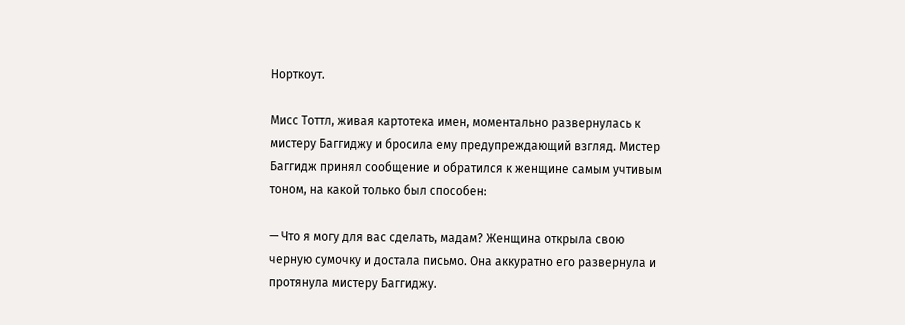Норткоут.

Мисс Тоттл, живая картотека имен, моментально развернулась к мистеру Баггиджу и бросила ему предупреждающий взгляд. Мистер Баггидж принял сообщение и обратился к женщине самым учтивым тоном, на какой только был способен:

— Что я могу для вас сделать, мадам? Женщина открыла свою черную сумочку и достала письмо. Она аккуратно его развернула и протянула мистеру Баггиджу.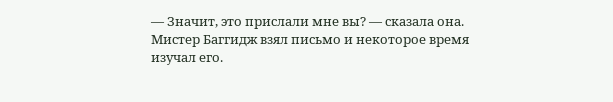— Значит, это прислали мне вы? — сказала она. Мистер Баггидж взял письмо и некоторое время изучал его.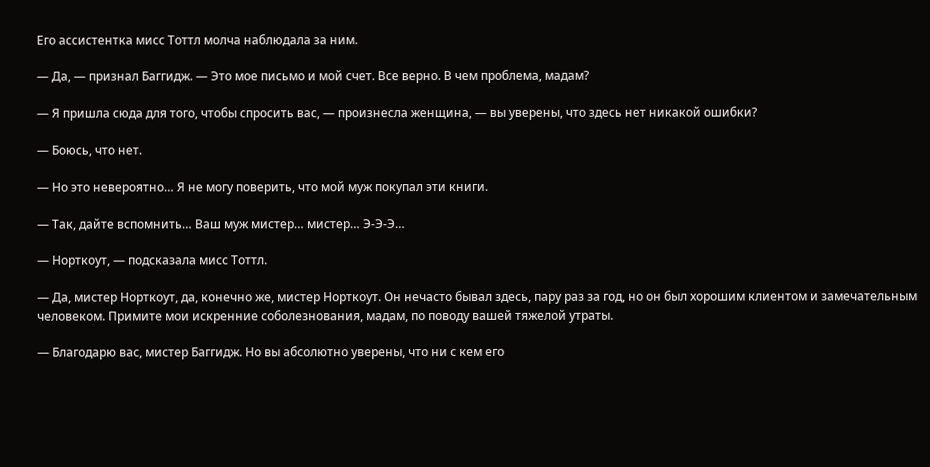Его ассистентка мисс Тоттл молча наблюдала за ним.

— Да, — признал Баггидж. — Это мое письмо и мой счет. Все верно. В чем проблема, мадам?

— Я пришла сюда для того, чтобы спросить вас, — произнесла женщина, — вы уверены, что здесь нет никакой ошибки?

— Боюсь, что нет.

— Но это невероятно… Я не могу поверить, что мой муж покупал эти книги.

— Так, дайте вспомнить… Ваш муж мистер… мистер… Э-Э-Э…

— Норткоут, — подсказала мисс Тоттл.

— Да, мистер Норткоут, да, конечно же, мистер Норткоут. Он нечасто бывал здесь, пару раз за год, но он был хорошим клиентом и замечательным человеком. Примите мои искренние соболезнования, мадам, по поводу вашей тяжелой утраты.

— Благодарю вас, мистер Баггидж. Но вы абсолютно уверены, что ни с кем его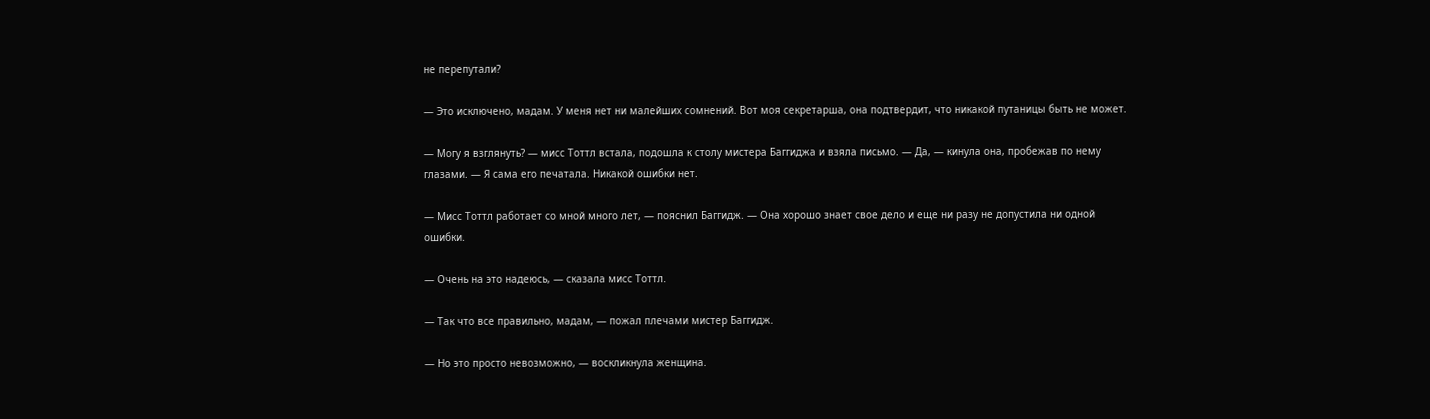не перепутали?

— Это исключено, мадам. У меня нет ни малейших сомнений. Вот моя секретарша, она подтвердит, что никакой путаницы быть не может.

— Могу я взглянуть? — мисс Тоттл встала, подошла к столу мистера Баггиджа и взяла письмо. — Да, — кинула она, пробежав по нему глазами. — Я сама его печатала. Никакой ошибки нет.

— Мисс Тоттл работает со мной много лет, — пояснил Баггидж. — Она хорошо знает свое дело и еще ни разу не допустила ни одной ошибки.

— Очень на это надеюсь, — сказала мисс Тоттл.

— Так что все правильно, мадам, — пожал плечами мистер Баггидж.

— Но это просто невозможно, — воскликнула женщина.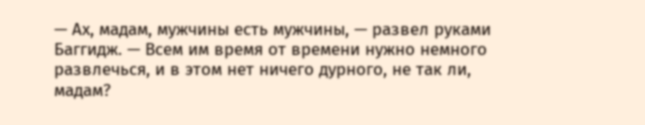— Ах, мадам, мужчины есть мужчины, — развел руками Баггидж. — Всем им время от времени нужно немного развлечься, и в этом нет ничего дурного, не так ли, мадам?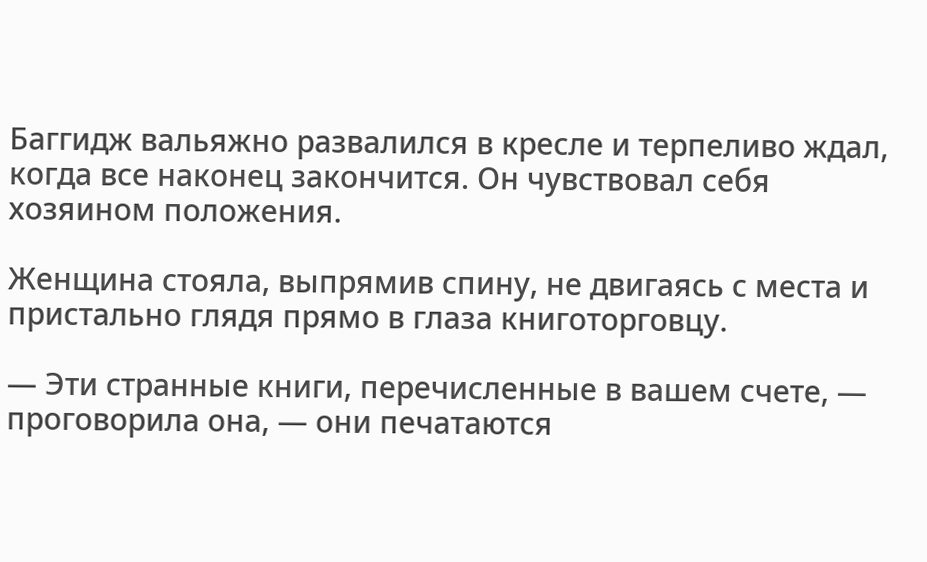Баггидж вальяжно развалился в кресле и терпеливо ждал, когда все наконец закончится. Он чувствовал себя хозяином положения.

Женщина стояла, выпрямив спину, не двигаясь с места и пристально глядя прямо в глаза книготорговцу.

— Эти странные книги, перечисленные в вашем счете, — проговорила она, — они печатаются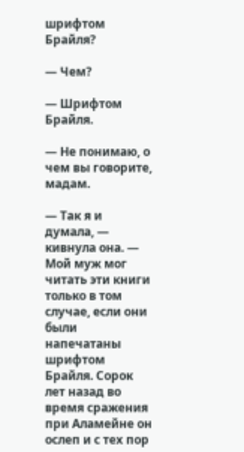шрифтом Брайля?

— Чем?

— Шрифтом Брайля.

— Не понимаю, о чем вы говорите, мадам.

— Так я и думала, — кивнула она. — Мой муж мог читать эти книги только в том случае, если они были напечатаны шрифтом Брайля. Сорок лет назад во время сражения при Аламейне он ослеп и с тех пор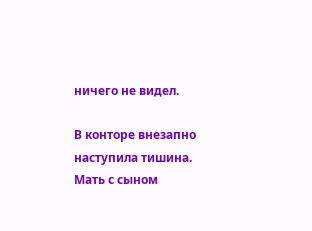ничего не видел.

В конторе внезапно наступила тишина. Мать с сыном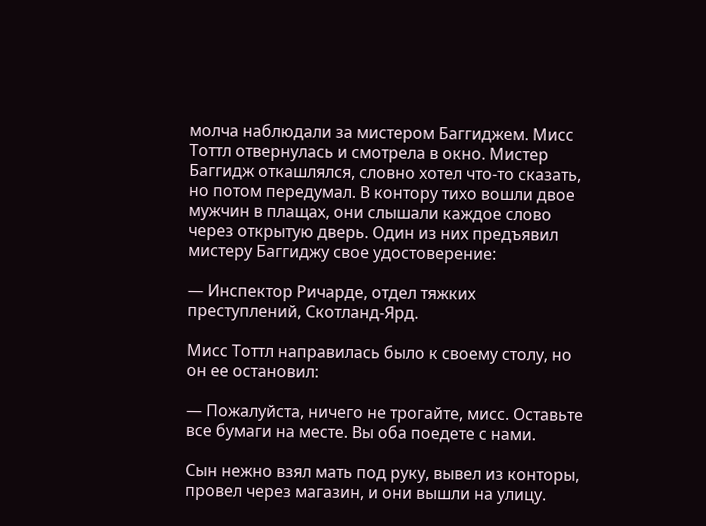молча наблюдали за мистером Баггиджем. Мисс Тоттл отвернулась и смотрела в окно. Мистер Баггидж откашлялся, словно хотел что-то сказать, но потом передумал. В контору тихо вошли двое мужчин в плащах, они слышали каждое слово через открытую дверь. Один из них предъявил мистеру Баггиджу свое удостоверение:

— Инспектор Ричарде, отдел тяжких преступлений, Скотланд-Ярд.

Мисс Тоттл направилась было к своему столу, но он ее остановил:

— Пожалуйста, ничего не трогайте, мисс. Оставьте все бумаги на месте. Вы оба поедете с нами.

Сын нежно взял мать под руку, вывел из конторы, провел через магазин, и они вышли на улицу.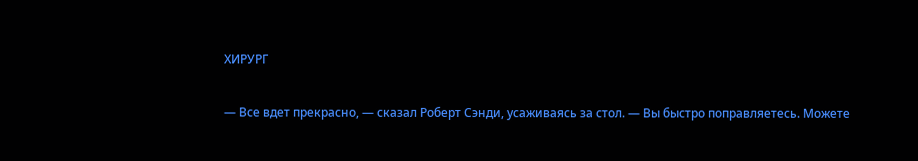ХИРУРГ

— Все вдет прекрасно, — сказал Роберт Сэнди, усаживаясь за стол. — Вы быстро поправляетесь. Можете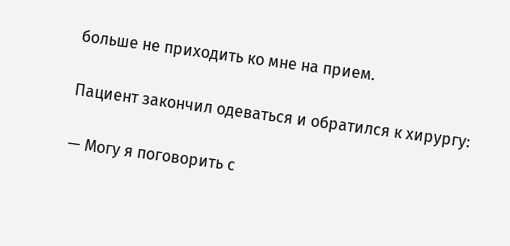больше не приходить ко мне на прием.

Пациент закончил одеваться и обратился к хирургу:

— Могу я поговорить с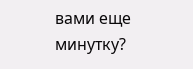вами еще минутку?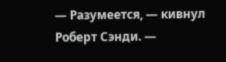— Разумеется, — кивнул Роберт Сэнди. —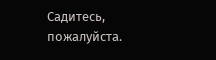Садитесь, пожалуйста.